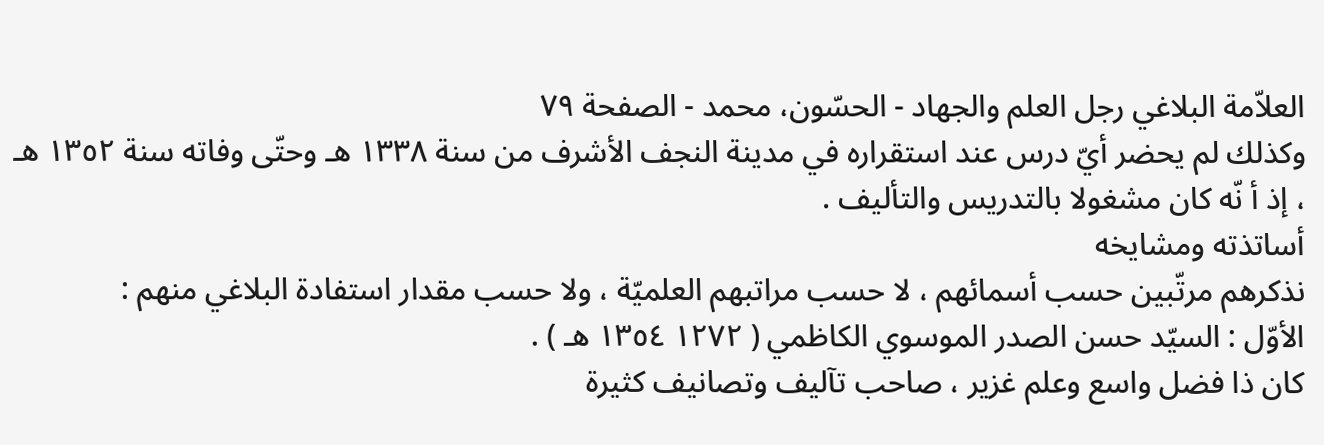العلاّمة البلاغي رجل العلم والجهاد - الحسّون، محمد - الصفحة ٧٩
وكذلك لم يحضر أيّ درس عند استقراره في مدينة النجف الأشرف من سنة ١٣٣٨ هـ وحتّى وفاته سنة ١٣٥٢ هـ ، إذ أ نّه كان مشغولا بالتدريس والتأليف .
أساتذته ومشايخه
نذكرهم مرتّبين حسب أسمائهم ، لا حسب مراتبهم العلميّة ، ولا حسب مقدار استفادة البلاغي منهم :
الأوّل : السيّد حسن الصدر الموسوي الكاظمي ( ١٢٧٢ ١٣٥٤ هـ ) .
كان ذا فضل واسع وعلم غزير ، صاحب تآليف وتصانيف كثيرة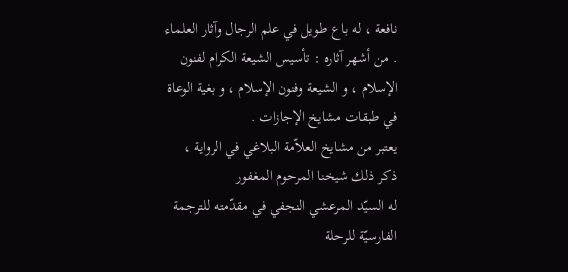نافعة ، له باع طويل في علم الرجال وآثار العلماء . من أشهر آثاره : تأسيس الشيعة الكرام لفنون الإسلام ، و الشيعة وفنون الإسلام ، و بغية الوعاة في طبقات مشايخ الإجازات .
يعتبر من مشايخ العلاّمة البلاغي في الرواية ، ذكر ذلك شيخنا المرحوم المغفور
له السيّد المرعشي النجفي في مقدّمته للترجمة الفارسيّة للرحلة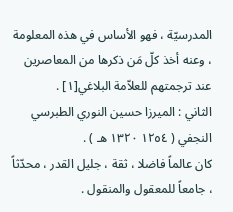المدرسيّة ، فهو الأساس في هذه المعلومة ، وعنه أخذ كلّ مَن ذكرها من المعاصرين عند ترجمتهم للعلاّمة البلاغي[١] .
الثاني : الميرزا حسين النوري الطبرسي النجفي ( ١٢٥٤ ١٣٢٠ هـ ) .
كان عالماً فاضلا ، ثقة ، جليل القدر ، محدّثاً ، جامعاً للمعقول والمنقول .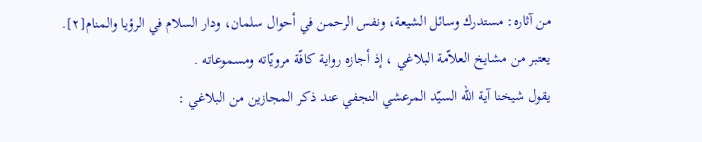من آثاره: مستدرك وسائل الشيعة، ونفس الرحمن في أحوال سلمان، ودار السلام في الرؤيا والمنام[٢].
يعتبر من مشايخ العلاّمة البلاغي ، إذ أجازه رواية كافّة مرويّاته ومسموعاته .
يقول شيخنا آية الله السيّد المرعشي النجفي عند ذكر المجازين من البلاغي :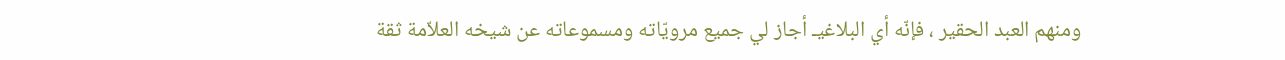ومنهم العبد الحقير ، فإنّه أي البلاغيـ أجاز لي جميع مرويّاته ومسموعاته عن شيخه العلاّمة ثقة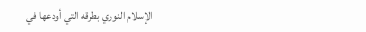الإسلام النوري بطرقه التي أودعها في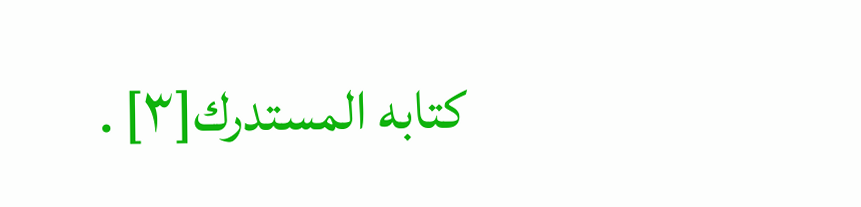كتابه المستدرك[٣] .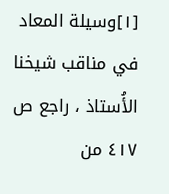[١]وسيلة المعاد في مناقب شيخنا الأُستاذ ، راجع ص ٤١٧ من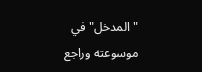"المدخل" في موسوعته وراجع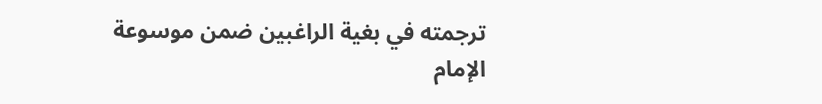ترجمته في بغية الراغبين ضمن موسوعة الإمام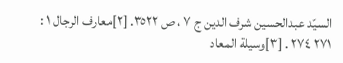السيّد عبدالحسين شرف الدين ج ٧ ، ص ٣٥٢٢. [٢]معارف الرجال ١ : ٢٧١ ٢٧٤ . [٣]وسيلة المعاد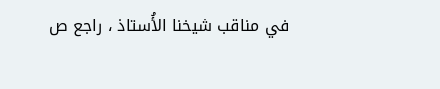في مناقب شيخنا الأُستاذ ، راجع ص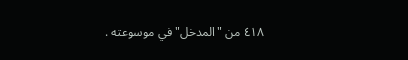٤١٨ من "المدخل" في موسوعته .